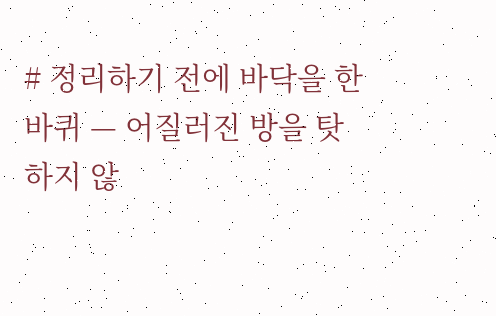# 정리하기 전에 바닥을 한 바퀴 — 어질러진 방을 탓하지 않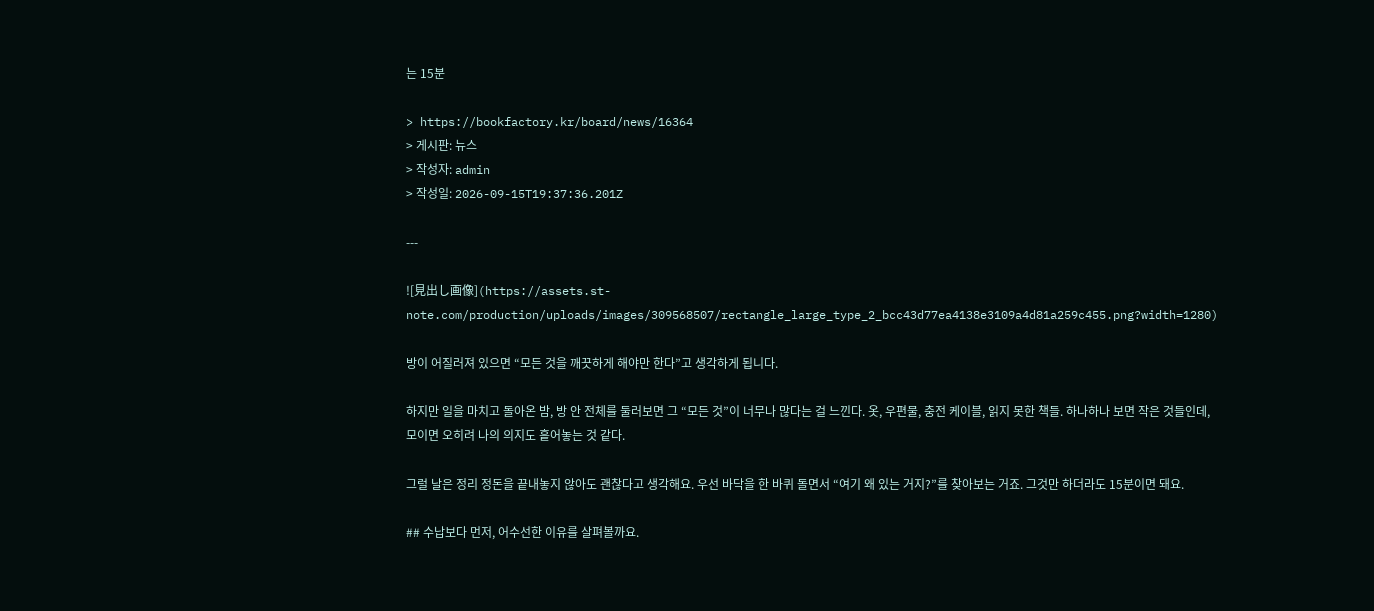는 15분

> https://bookfactory.kr/board/news/16364
> 게시판: 뉴스
> 작성자: admin
> 작성일: 2026-09-15T19:37:36.201Z

---

![見出し画像](https://assets.st-note.com/production/uploads/images/309568507/rectangle_large_type_2_bcc43d77ea4138e3109a4d81a259c455.png?width=1280)

방이 어질러져 있으면 “모든 것을 깨끗하게 해야만 한다”고 생각하게 됩니다.

하지만 일을 마치고 돌아온 밤, 방 안 전체를 둘러보면 그 “모든 것”이 너무나 많다는 걸 느낀다. 옷, 우편물, 충전 케이블, 읽지 못한 책들. 하나하나 보면 작은 것들인데, 모이면 오히려 나의 의지도 흩어놓는 것 같다.

그럴 날은 정리 정돈을 끝내놓지 않아도 괜찮다고 생각해요. 우선 바닥을 한 바퀴 돌면서 “여기 왜 있는 거지?”를 찾아보는 거죠. 그것만 하더라도 15분이면 돼요.

## 수납보다 먼저, 어수선한 이유를 살펴볼까요.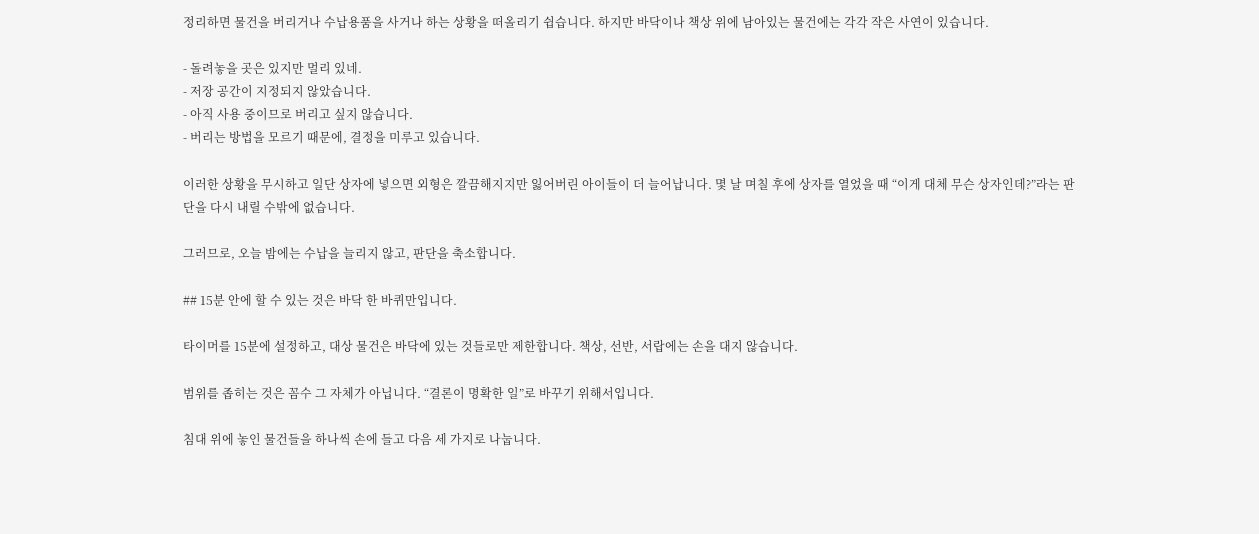정리하면 물건을 버리거나 수납용품을 사거나 하는 상황을 떠올리기 쉽습니다. 하지만 바닥이나 책상 위에 남아있는 물건에는 각각 작은 사연이 있습니다.

- 돌려놓을 곳은 있지만 멀리 있네.
- 저장 공간이 지정되지 않았습니다.
- 아직 사용 중이므로 버리고 싶지 않습니다.
- 버리는 방법을 모르기 때문에, 결정을 미루고 있습니다.

이러한 상황을 무시하고 일단 상자에 넣으면 외형은 깔끔해지지만 잃어버린 아이들이 더 늘어납니다. 몇 날 며칠 후에 상자를 열었을 때 “이게 대체 무슨 상자인데?”라는 판단을 다시 내릴 수밖에 없습니다.

그러므로, 오늘 밤에는 수납을 늘리지 않고, 판단을 축소합니다.

## 15분 안에 할 수 있는 것은 바닥 한 바퀴만입니다.

타이머를 15분에 설정하고, 대상 물건은 바닥에 있는 것들로만 제한합니다. 책상, 선반, 서랍에는 손을 대지 않습니다.

범위를 좁히는 것은 꼼수 그 자체가 아닙니다. “결론이 명확한 일”로 바꾸기 위해서입니다.

침대 위에 놓인 물건들을 하나씩 손에 들고 다음 세 가지로 나눕니다.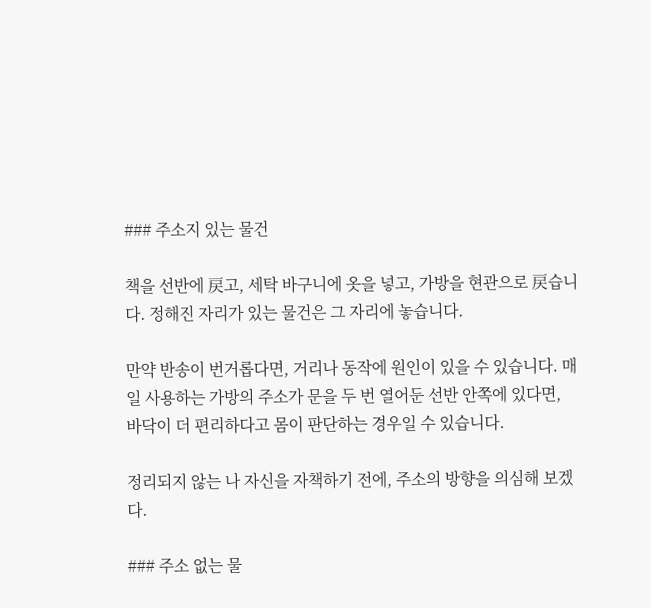### 주소지 있는 물건

책을 선반에 戻고, 세탁 바구니에 옷을 넣고, 가방을 현관으로 戻습니다. 정해진 자리가 있는 물건은 그 자리에 놓습니다.

만약 반송이 번거롭다면, 거리나 동작에 원인이 있을 수 있습니다. 매일 사용하는 가방의 주소가 문을 두 번 열어둔 선반 안쪽에 있다면, 바닥이 더 편리하다고 몸이 판단하는 경우일 수 있습니다.

정리되지 않는 나 자신을 자책하기 전에, 주소의 방향을 의심해 보겠다.

### 주소 없는 물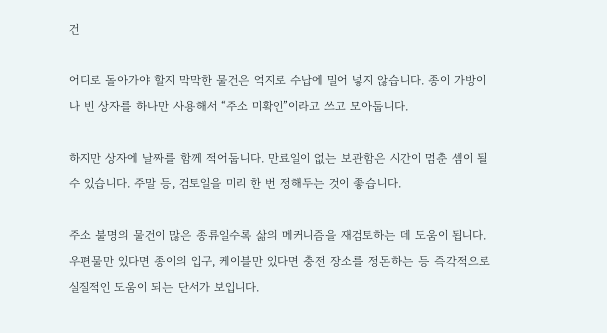건

어디로 돌아가야 할지 막막한 물건은 억지로 수납에 밀어 넣지 않습니다. 종이 가방이나 빈 상자를 하나만 사용해서 “주소 미확인”이라고 쓰고 모아둡니다.

하지만 상자에 날짜를 함께 적어둡니다. 만료일이 없는 보관함은 시간이 멈춘 셈이 될 수 있습니다. 주말 등, 검토일을 미리 한 번 정해두는 것이 좋습니다.

주소 불명의 물건이 많은 종류일수록 삶의 메커니즘을 재검토하는 데 도움이 됩니다. 우편물만 있다면 종이의 입구, 케이블만 있다면 충전 장소를 정돈하는 등 즉각적으로 실질적인 도움이 되는 단서가 보입니다.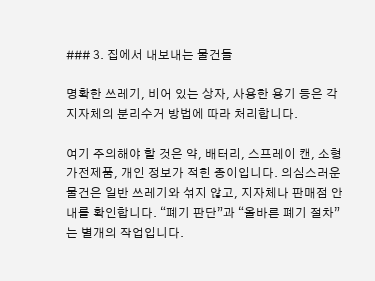### 3. 집에서 내보내는 물건들

명확한 쓰레기, 비어 있는 상자, 사용한 용기 등은 각 지자체의 분리수거 방법에 따라 처리합니다.

여기 주의해야 할 것은 약, 배터리, 스프레이 캔, 소형 가전제품, 개인 정보가 적힌 종이입니다. 의심스러운 물건은 일반 쓰레기와 섞지 않고, 지자체나 판매점 안내를 확인합니다. “폐기 판단”과 “올바른 폐기 절차”는 별개의 작업입니다.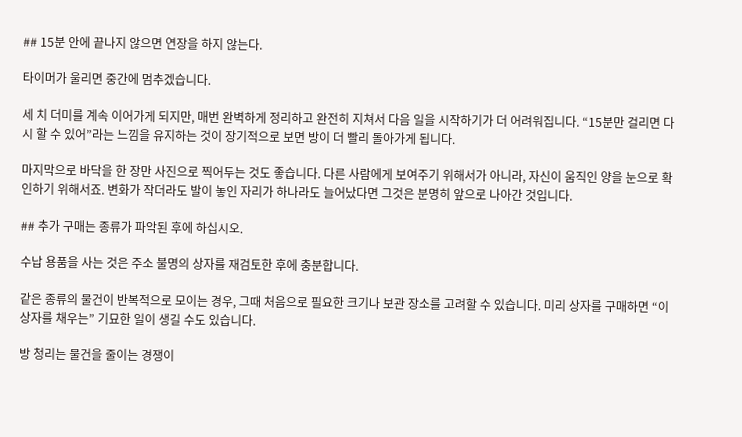## 15분 안에 끝나지 않으면 연장을 하지 않는다.

타이머가 울리면 중간에 멈추겠습니다.

세 치 더미를 계속 이어가게 되지만, 매번 완벽하게 정리하고 완전히 지쳐서 다음 일을 시작하기가 더 어려워집니다. “15분만 걸리면 다시 할 수 있어”라는 느낌을 유지하는 것이 장기적으로 보면 방이 더 빨리 돌아가게 됩니다.

마지막으로 바닥을 한 장만 사진으로 찍어두는 것도 좋습니다. 다른 사람에게 보여주기 위해서가 아니라, 자신이 움직인 양을 눈으로 확인하기 위해서죠. 변화가 작더라도 발이 놓인 자리가 하나라도 늘어났다면 그것은 분명히 앞으로 나아간 것입니다.

## 추가 구매는 종류가 파악된 후에 하십시오.

수납 용품을 사는 것은 주소 불명의 상자를 재검토한 후에 충분합니다.

같은 종류의 물건이 반복적으로 모이는 경우, 그때 처음으로 필요한 크기나 보관 장소를 고려할 수 있습니다. 미리 상자를 구매하면 “이 상자를 채우는” 기묘한 일이 생길 수도 있습니다.

방 청리는 물건을 줄이는 경쟁이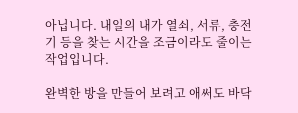아닙니다. 내일의 내가 열쇠, 서류, 충전기 등을 찾는 시간을 조금이라도 줄이는 작업입니다.

완벽한 방을 만들어 보려고 애써도 바닥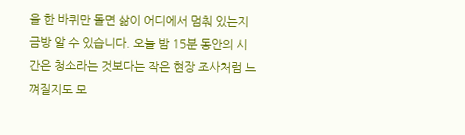을 한 바퀴만 돌면 삶이 어디에서 멈춰 있는지 금방 알 수 있습니다. 오늘 밤 15분 동안의 시간은 청소라는 것보다는 작은 현장 조사처럼 느껴질지도 모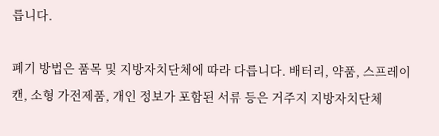릅니다.

폐기 방법은 품목 및 지방자치단체에 따라 다릅니다. 배터리, 약품, 스프레이 캔, 소형 가전제품, 개인 정보가 포함된 서류 등은 거주지 지방자치단체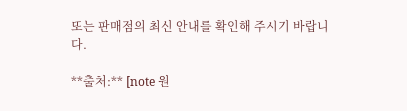또는 판매점의 최신 안내를 확인해 주시기 바랍니다.

**출처:** [note 원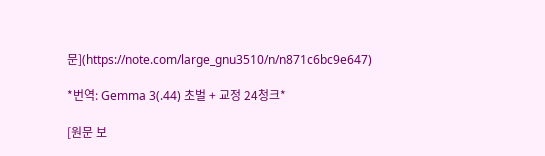문](https://note.com/large_gnu3510/n/n871c6bc9e647)

*번역: Gemma 3(.44) 초벌 + 교정 24청크*

[원문 보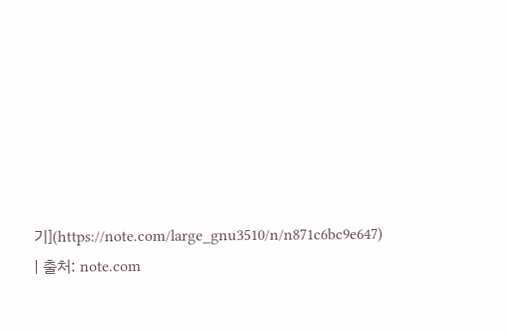기](https://note.com/large_gnu3510/n/n871c6bc9e647) | 출처: note.com